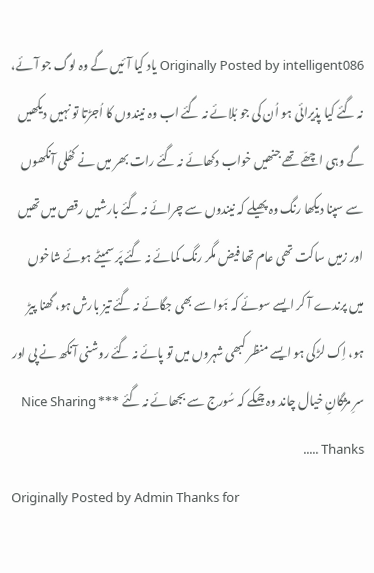Originally Posted by intelligent086 یاد کیا آئیں گے وہ لوگ جو آئے، نہ گئے کیا پذیرائی ہو اُن کی جو بُلائے نہ گئے اب وہ نیندوں کا اُجڑتا تو نہیں دیکھیں گے وہی اچھّے تھے جنھیں خواب دکھائے نہ گئے رات بھر میں نے کھُلی آنکھوں سے سپنا دیکھا رنگ وہ پھیلے کہ نیندوں سے چرائے نہ گئے بارشیں رقص میں تھیں اور زمیں ساکت تھی عام تھا فیض مگر رنگ کمائے نہ گئے پَر سمیٹے ہوئے شاخوں میں پرندے آ کر ایسے سوئے کہ ہَوا سے بھی جگائے نہ گئے تیز بارش ہو، گھنا پیڑ ہو، اِک لڑکی ہو ایسے منظر کبھی شہروں میں تو پائے نہ گئے روشنی آنکھ نے پی اور سرِ مژگانِ خیال چاند وہ چمکے کہ سُورج سے بجھائے نہ گئے *** Nice Sharing ..... Thanks
Originally Posted by Admin Thanks for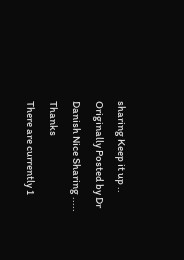sharing Keep it up .. Originally Posted by Dr Danish Nice Sharing ..... Thanks
There are currently 1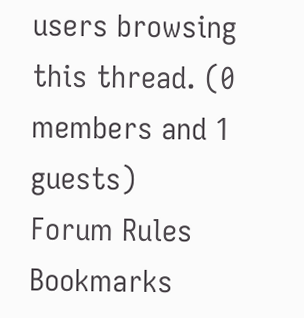users browsing this thread. (0 members and 1 guests)
Forum Rules
Bookmarks